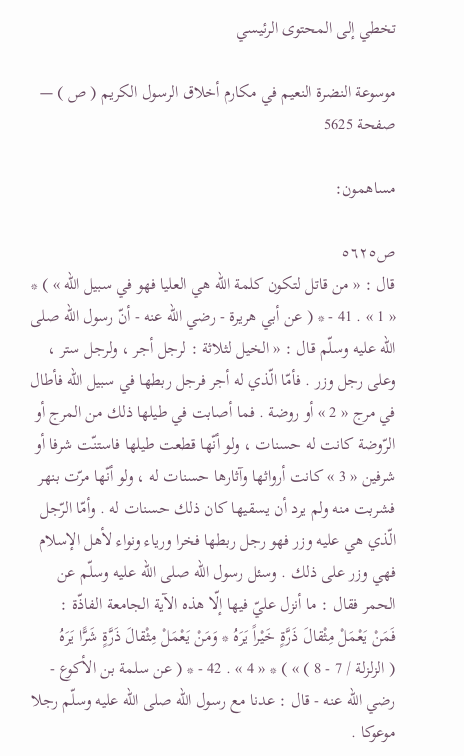تخطي إلى المحتوى الرئيسي

موسوعة النضرة النعيم في مكارم أخلاق الرسول الكريم ( ص ) — صفحة 5625

مساهمون:

ص٥٦٢٥
قال : « من قاتل لتكون كلمة اللّه هي العليا فهو في سبيل اللّه » ) * « 1 » . 41 - * ( عن أبي هريرة - رضي اللّه عنه - أنّ رسول اللّه صلى اللّه عليه وسلّم قال : « الخيل لثلاثة : لرجل أجر ، ولرجل ستر ، وعلى رجل وزر . فأمّا الّذي له أجر فرجل ربطها في سبيل اللّه فأطال في مرج « 2 » أو روضة . فما أصابت في طيلها ذلك من المرج أو الرّوضة كانت له حسنات ، ولو أنّها قطعت طيلها فاستنّت شرفا أو شرفين « 3 » كانت أرواثها وآثارها حسنات له ، ولو أنّها مرّت بنهر فشربت منه ولم يرد أن يسقيها كان ذلك حسنات له . وأمّا الرّجل الّذي هي عليه وزر فهو رجل ربطها فخرا ورياء ونواء لأهل الإسلام فهي وزر على ذلك . وسئل رسول اللّه صلى اللّه عليه وسلّم عن الحمر فقال : ما أنزل عليّ فيها إلّا هذه الآية الجامعة الفاذّة :
فَمَنْ يَعْمَلْ مِثْقالَ ذَرَّةٍ خَيْراً يَرَهُ * وَمَنْ يَعْمَلْ مِثْقالَ ذَرَّةٍ شَرًّا يَرَهُ
( الزلزلة / 7 - 8 ) » ) * « 4 » . 42 - * ( عن سلمة بن الأكوع - رضي اللّه عنه - قال : عدنا مع رسول اللّه صلى اللّه عليه وسلّم رجلا موعوكا .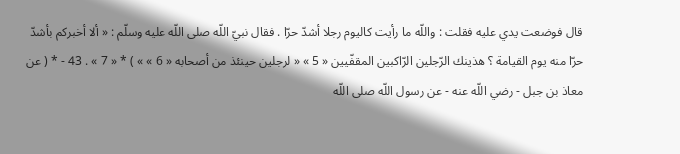قال فوضعت يدي عليه فقلت : واللّه ما رأيت كاليوم رجلا أشدّ حرّا . فقال نبيّ اللّه صلى اللّه عليه وسلّم : « ألا أخبركم بأشدّ حرّا منه يوم القيامة ؟ هذينك الرّجلين الرّاكبين المقفّيين « 5 » « لرجلين حينئذ من أصحابه « 6 » » ) * « 7 » . 43 - * ( عن معاذ بن جبل - رضي اللّه عنه - عن رسول اللّه صلى اللّه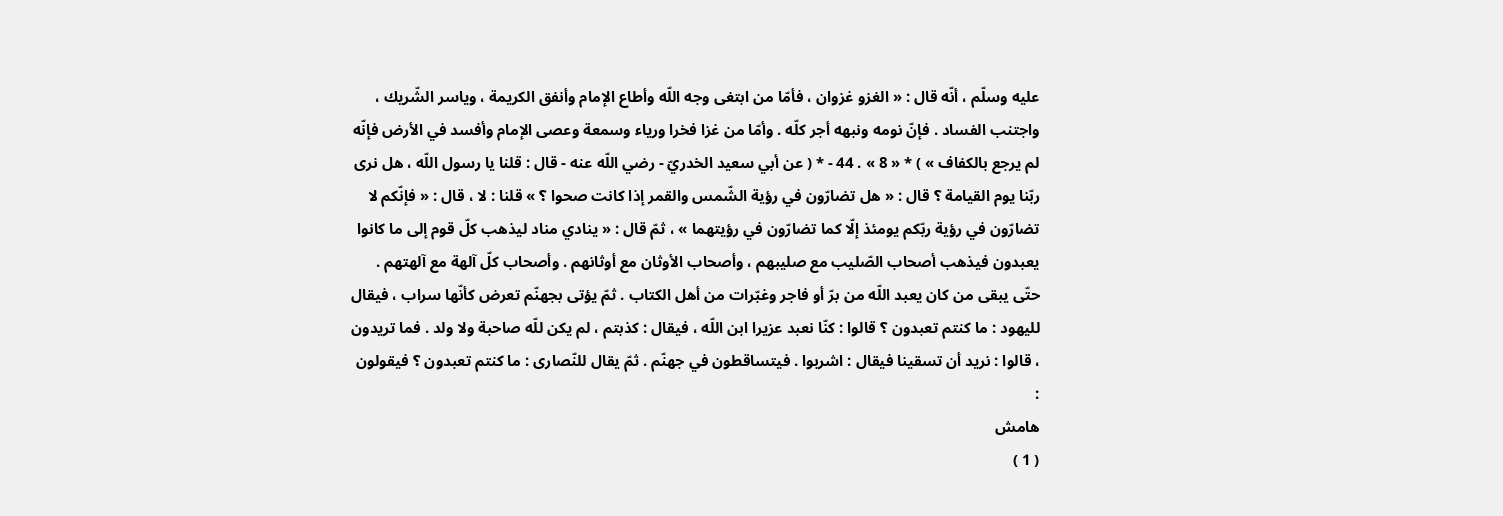عليه وسلّم ، أنّه قال : « الغزو غزوان ، فأمّا من ابتغى وجه اللّه وأطاع الإمام وأنفق الكريمة ، وياسر الشّريك ، واجتنب الفساد . فإنّ نومه ونبهه أجر كلّه . وأمّا من غزا فخرا ورياء وسمعة وعصى الإمام وأفسد في الأرض فإنّه لم يرجع بالكفاف » ) * « 8 » . 44 - * ( عن أبي سعيد الخدريّ - رضي اللّه عنه - قال : قلنا يا رسول اللّه ، هل نرى ربّنا يوم القيامة ؟ قال : « هل تضارّون في رؤية الشّمس والقمر إذا كانت صحوا ؟ » قلنا : لا ، قال : « فإنّكم لا تضارّون في رؤية ربّكم يومئذ إلّا كما تضارّون في رؤيتهما » ، ثمّ قال : « ينادي مناد ليذهب كلّ قوم إلى ما كانوا يعبدون فيذهب أصحاب الصّليب مع صليبهم ، وأصحاب الأوثان مع أوثانهم . وأصحاب كلّ آلهة مع آلهتهم . حتّى يبقى من كان يعبد اللّه من برّ أو فاجر وغبّرات من أهل الكتاب . ثمّ يؤتى بجهنّم تعرض كأنّها سراب ، فيقال لليهود : ما كنتم تعبدون ؟ قالوا : كنّا نعبد عزيرا ابن اللّه ، فيقال : كذبتم ، لم يكن للّه صاحبة ولا ولد . فما تريدون ، قالوا : نريد أن تسقينا فيقال : اشربوا . فيتساقطون في جهنّم . ثمّ يقال للنّصارى : ما كنتم تعبدون ؟ فيقولون :
هامش
( 1 )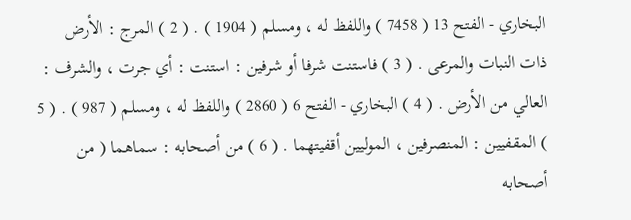البخاري - الفتح 13 ( 7458 ) واللفظ له ، ومسلم ( 1904 ) . ( 2 ) المرج : الأرض ذات النبات والمرعى . ( 3 ) فاستنت شرفا أو شرفين : استنت : أي جرت ، والشرف : العالي من الأرض . ( 4 ) البخاري - الفتح 6 ( 2860 ) واللفظ له ، ومسلم ( 987 ) . ( 5 ) المقفيين : المنصرفين ، الموليين أقفيتهما . ( 6 ) من أصحابه : سماهما ( من أصحابه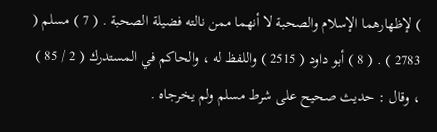) لإظهارهما الإسلام والصحبة لا أنهما ممن نالته فضيلة الصحبة . ( 7 ) مسلم ( 2783 ) . ( 8 ) أبو داود ( 2515 ) واللفظ له ، والحاكم في المستدرك ( 2 / 85 ) ، وقال : حديث صحيح على شرط مسلم ولم يخرجاه .